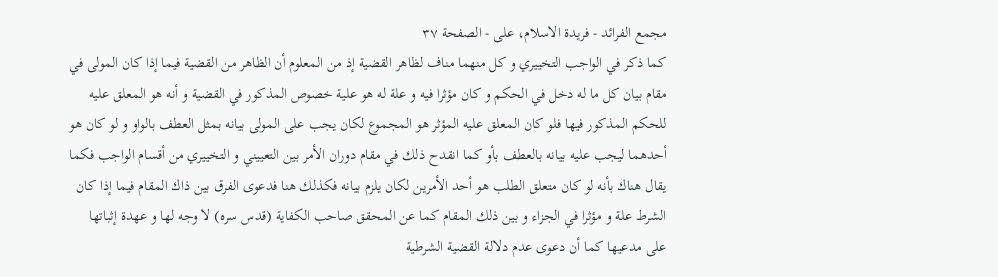مجمع الفرائد - فریدة الاسلام، علی - الصفحة ٣٧
كما ذكر في الواجب التخييري و كل منهما مناف لظاهر القضية إذ من المعلوم أن الظاهر من القضية فيما إذا كان المولى في مقام بيان كل ما له دخل في الحكم و كان مؤثرا فيه و علة له هو علية خصوص المذكور في القضية و أنه هو المعلق عليه للحكم المذكور فيها فلو كان المعلق عليه المؤثر هو المجموع لكان يجب على المولى بيانه بمثل العطف بالواو و لو كان هو أحدهما ليجب عليه بيانه بالعطف بأو كما انقدح ذلك في مقام دوران الأمر بين التعييني و التخييري من أقسام الواجب فكما يقال هناك بأنه لو كان متعلق الطلب هو أحد الأمرين لكان يلزم بيانه فكذلك هنا فدعوى الفرق بين ذاك المقام فيما إذا كان الشرط علة و مؤثرا في الجزاء و بين ذلك المقام كما عن المحقق صاحب الكفاية (قدس سره) لا وجه لها و عهدة إثباتها على مدعيها كما أن دعوى عدم دلالة القضية الشرطية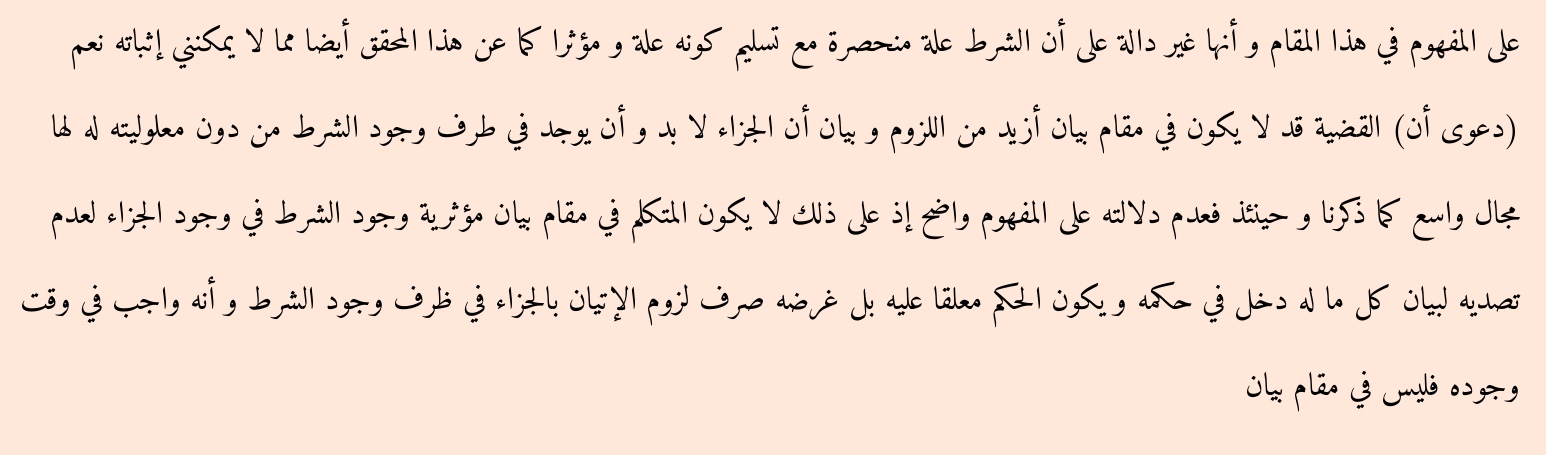على المفهوم في هذا المقام و أنها غير دالة على أن الشرط علة منحصرة مع تسليم كونه علة و مؤثرا كما عن هذا المحقق أيضا مما لا يمكنني إثباته نعم (دعوى أن) القضية قد لا يكون في مقام بيان أزيد من اللزوم و بيان أن الجزاء لا بد و أن يوجد في طرف وجود الشرط من دون معلوليته له لها مجال واسع كما ذكرنا و حينئذ فعدم دلالته على المفهوم واضح إذ على ذلك لا يكون المتكلم في مقام بيان مؤثرية وجود الشرط في وجود الجزاء لعدم تصديه لبيان كل ما له دخل في حكمه و يكون الحكم معلقا عليه بل غرضه صرف لزوم الإتيان بالجزاء في ظرف وجود الشرط و أنه واجب في وقت وجوده فليس في مقام بيان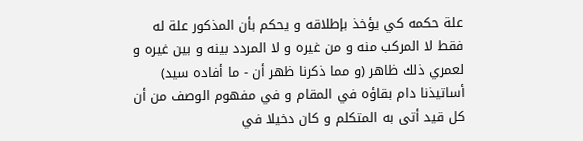علة حكمه كي يؤخذ بإطلاقه و يحكم بأن المذكور علة له فقط لا المركب منه و من غيره و لا المردد بينه و بين غيره و لعمري ذلك ظاهر (و مما ذكرنا ظهر أن - ما أفاده سيد) أساتيذنا دام بقاؤه في المقام و في مفهوم الوصف من أن كل قيد أتى به المتكلم و كان دخيلا في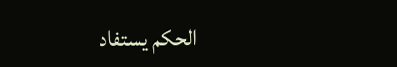الحكم يستفاد